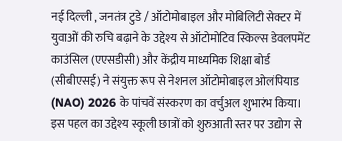नई दिल्ली , जनतंत्र टुडे / ऑटोमोबाइल और मोबिलिटी सेक्टर में युवाओं की रुचि बढ़ाने के उद्देश्य से ऑटोमोटिव स्किल्स डेवलपमेंट काउंसिल (एएसडीसी) और केंद्रीय माध्यमिक शिक्षा बोर्ड (सीबीएसई) ने संयुक्त रूप से नेशनल ऑटोमोबाइल ओलंपियाड (NAO) 2026 के पांचवें संस्करण का वर्चुअल शुभारंभ किया। इस पहल का उद्देश्य स्कूली छात्रों को शुरुआती स्तर पर उद्योग से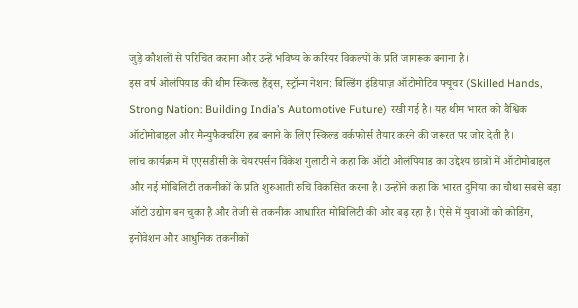जुड़े कौशलों से परिचित कराना और उन्हें भविष्य के करियर विकल्पों के प्रति जागरूक बनाना है।
इस वर्ष ओलंपियाड की थीम स्किल्ड हैंड्स, स्ट्रॉन्ग नेशन: बिल्डिंग इंडियाज़ ऑटोमोटिव फ्यूचर (Skilled Hands, Strong Nation: Building India’s Automotive Future) रखी गई है। यह थीम भारत को वैश्विक ऑटोमोबाइल और मैन्युफैक्चरिंग हब बनाने के लिए स्किल्ड वर्कफोर्स तैयार करने की जरूरत पर जोर देती है।
लांच कार्यक्रम में एएसडीसी के चेयरपर्सन विंकेश गुलाटी ने कहा कि ऑटो ओलंपियाड का उद्देश्य छात्रों में ऑटोमोबाइल और नई मोबिलिटी तकनीकों के प्रति शुरुआती रुचि विकसित करना है। उन्होंने कहा कि भारत दुनिया का चौथा सबसे बड़ा ऑटो उद्योग बन चुका है और तेजी से तकनीक आधारित मोबिलिटी की ओर बढ़ रहा है। ऐसे में युवाओं को कोडिंग, इनोवेशन और आधुनिक तकनीकों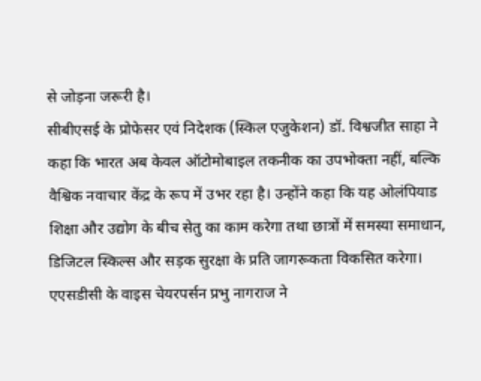से जोड़ना जरूरी है।
सीबीएसई के प्रोफेसर एवं निदेशक (स्किल एजुकेशन) डॉ. विश्वजीत साहा ने कहा कि भारत अब केवल ऑटोमोबाइल तकनीक का उपभोक्ता नहीं, बल्कि वैश्विक नवाचार केंद्र के रूप में उभर रहा है। उन्होंने कहा कि यह ओलंपियाड शिक्षा और उद्योग के बीच सेतु का काम करेगा तथा छात्रों में समस्या समाधान, डिजिटल स्किल्स और सड़क सुरक्षा के प्रति जागरूकता विकसित करेगा। एएसडीसी के वाइस चेयरपर्सन प्रभु नागराज ने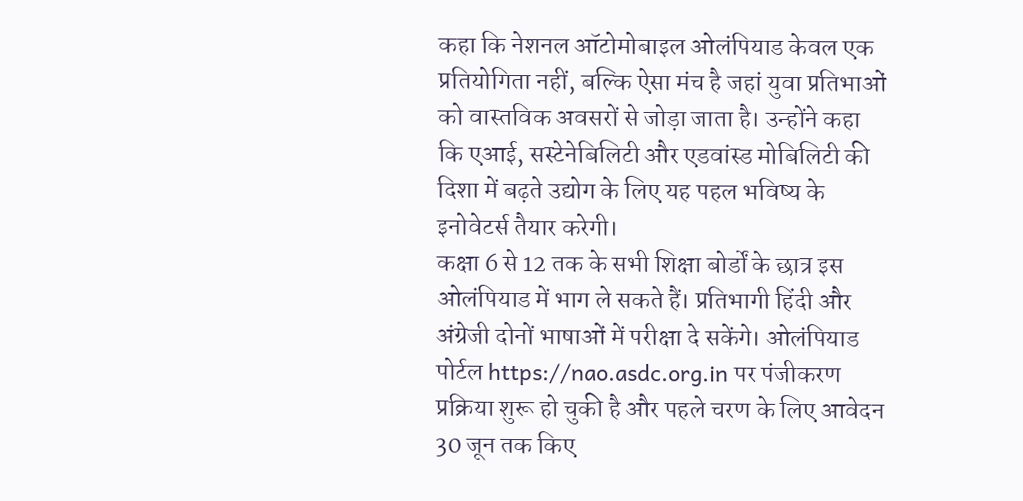कहा कि नेशनल ऑटोमोबाइल ओलंपियाड केवल एक प्रतियोगिता नहीं, बल्कि ऐसा मंच है जहां युवा प्रतिभाओं को वास्तविक अवसरों से जोड़ा जाता है। उन्होंने कहा कि एआई, सस्टेनेबिलिटी और एडवांस्ड मोबिलिटी की दिशा में बढ़ते उद्योग के लिए यह पहल भविष्य के इनोवेटर्स तैयार करेगी।
कक्षा 6 से 12 तक के सभी शिक्षा बोर्डों के छात्र इस ओलंपियाड में भाग ले सकते हैं। प्रतिभागी हिंदी और अंग्रेजी दोनों भाषाओं में परीक्षा दे सकेंगे। ओलंपियाड पोर्टल https://nao.asdc.org.in पर पंजीकरण प्रक्रिया शुरू हो चुकी है और पहले चरण के लिए आवेदन 30 जून तक किए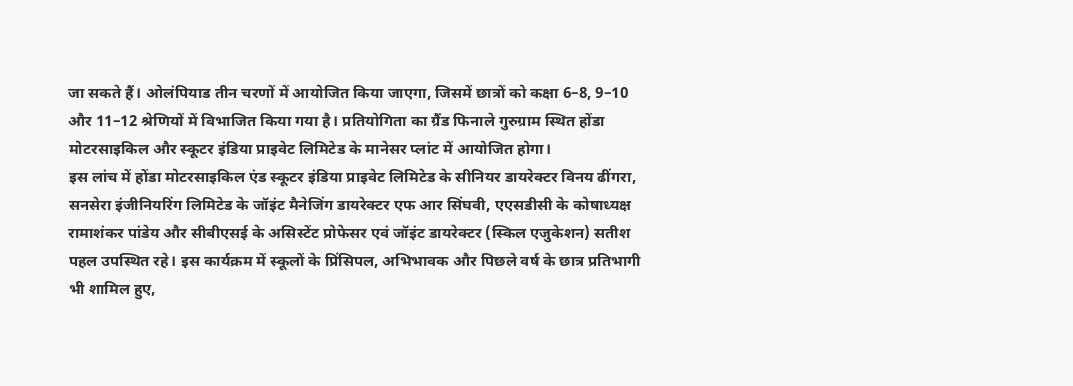जा सकते हैं। ओलंपियाड तीन चरणों में आयोजित किया जाएगा, जिसमें छात्रों को कक्षा 6–8, 9–10 और 11–12 श्रेणियों में विभाजित किया गया है। प्रतियोगिता का ग्रैंड फिनाले गुरुग्राम स्थित होंडा मोटरसाइकिल और स्कूटर इंडिया प्राइवेट लिमिटेड के मानेसर प्लांट में आयोजित होगा।
इस लांच में होंडा मोटरसाइकिल एंड स्कूटर इंडिया प्राइवेट लिमिटेड के सीनियर डायरेक्टर विनय ढींगरा, सनसेरा इंजीनियरिंग लिमिटेड के जॉइंट मैनेजिंग डायरेक्टर एफ आर सिंघवी, एएसडीसी के कोषाध्यक्ष रामाशंकर पांडेय और सीबीएसई के असिस्टेंट प्रोफेसर एवं जॉइंट डायरेक्टर (स्किल एजुकेशन) सतीश पहल उपस्थित रहे। इस कार्यक्रम में स्कूलों के प्रिंसिपल, अभिभावक और पिछले वर्ष के छात्र प्रतिभागी भी शामिल हुए,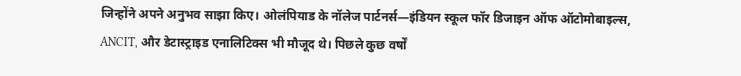जिन्होंने अपने अनुभव साझा किए। ओलंपियाड के नॉलेज पार्टनर्स—इंडियन स्कूल फॉर डिजाइन ऑफ ऑटोमोबाइल्स, ANCIT, और डेटास्ट्राइड एनालिटिक्स भी मौजूद थे। पिछले कुछ वर्षों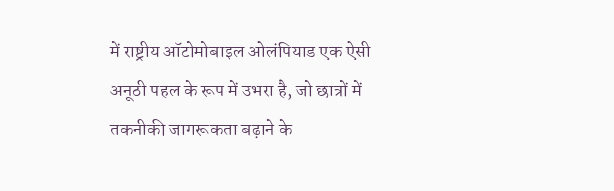में राष्ट्रीय ऑटोमोबाइल ओलंपियाड एक ऐसी अनूठी पहल के रूप में उभरा है, जो छात्रों में तकनीकी जागरूकता बढ़ाने के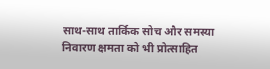साथ-साथ तार्किक सोच और समस्या निवारण क्षमता को भी प्रोत्साहित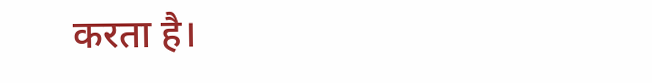करता है।